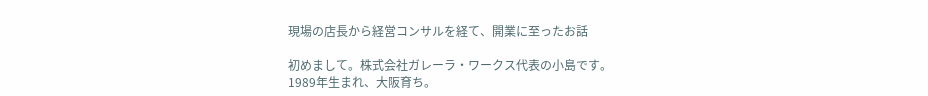現場の店長から経営コンサルを経て、開業に至ったお話

初めまして。株式会社ガレーラ・ワークス代表の小島です。
1989年生まれ、大阪育ち。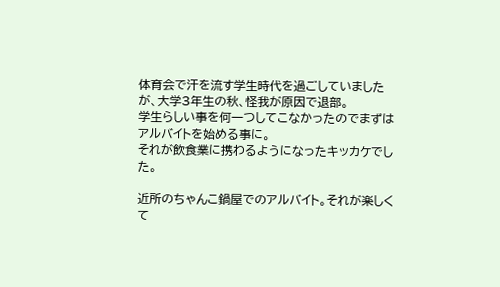体育会で汗を流す学生時代を過ごしていましたが、大学3年生の秋、怪我が原因で退部。
学生らしい事を何一つしてこなかったのでまずはアルバイトを始める事に。
それが飲食業に携わるようになったキッカケでした。

近所のちゃんこ鍋屋でのアルバイト。それが楽しくて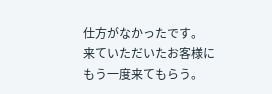仕方がなかったです。
来ていただいたお客様にもう一度来てもらう。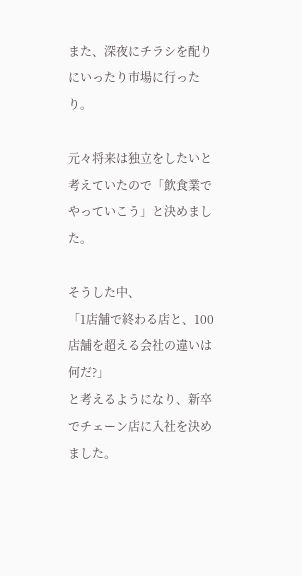また、深夜にチラシを配りにいったり市場に行ったり。

元々将来は独立をしたいと考えていたので「飲食業でやっていこう」と決めました。

そうした中、
「1店舗で終わる店と、100店舗を超える会社の違いは何だ?」
と考えるようになり、新卒でチェーン店に入社を決めました。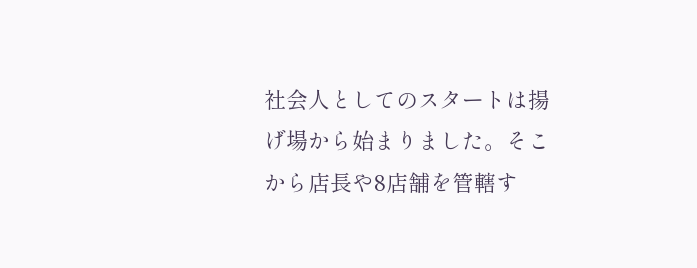社会人としてのスタートは揚げ場から始まりました。そこから店長や8店舗を管轄す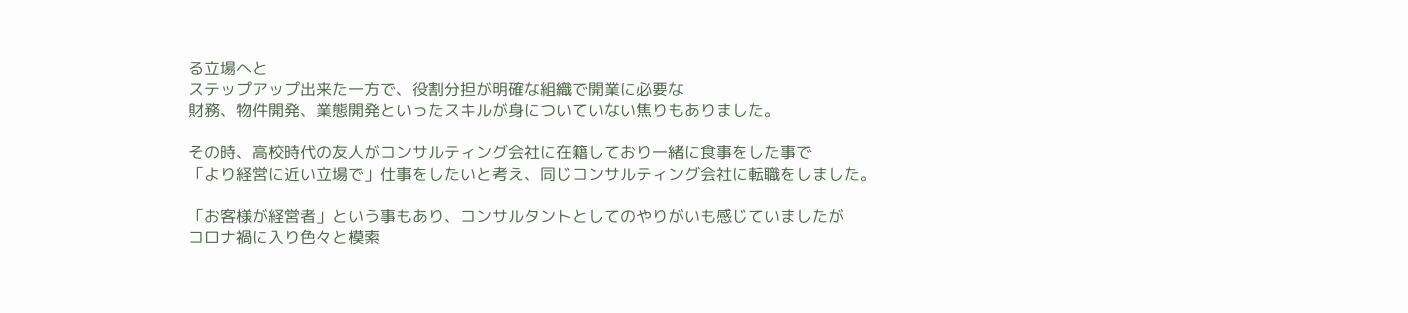る立場へと
ステップアップ出来た一方で、役割分担が明確な組織で開業に必要な
財務、物件開発、業態開発といったスキルが身についていない焦りもありました。

その時、高校時代の友人がコンサルティング会社に在籍しており一緒に食事をした事で
「より経営に近い立場で」仕事をしたいと考え、同じコンサルティング会社に転職をしました。

「お客様が経営者」という事もあり、コンサルタントとしてのやりがいも感じていましたが
コロナ禍に入り色々と模索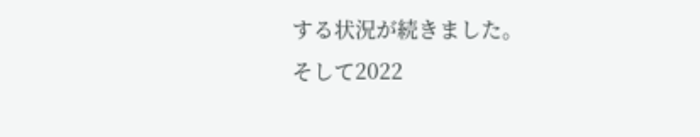する状況が続きました。
そして2022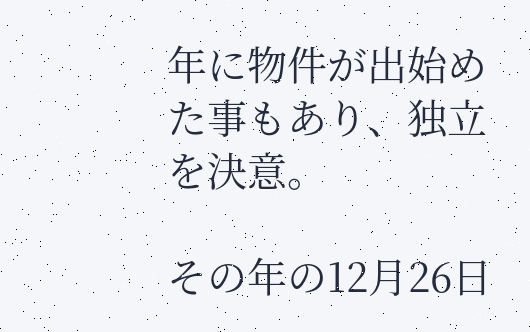年に物件が出始めた事もあり、独立を決意。

その年の12月26日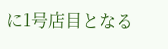に1号店目となる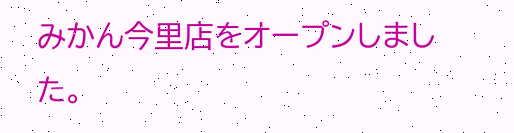みかん今里店をオープンしました。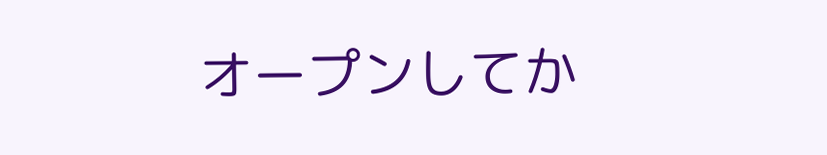オープンしてか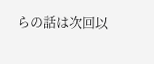らの話は次回以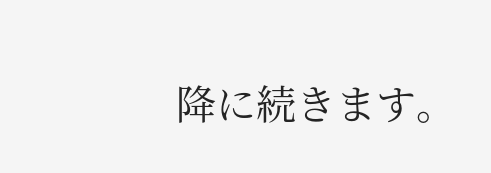降に続きます。